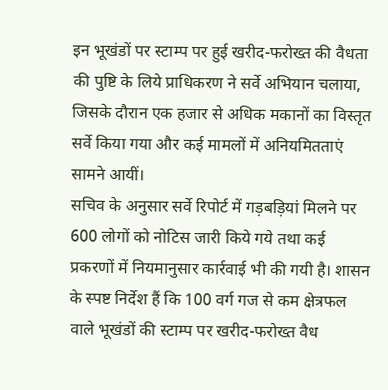इन भूखंडों पर स्टाम्प पर हुई खरीद-फरोख्त की वैधता की पुष्टि के लिये प्राधिकरण ने सर्वे अभियान चलाया, जिसके दौरान एक हजार से अधिक मकानों का विस्तृत सर्वे किया गया और कई मामलों में अनियमितताएं सामने आयीं।
सचिव के अनुसार सर्वे रिपोर्ट में गड़बड़ियां मिलने पर 600 लोगों को नोटिस जारी किये गये तथा कई प्रकरणों में नियमानुसार कार्रवाई भी की गयी है। शासन के स्पष्ट निर्देश हैं कि 100 वर्ग गज से कम क्षेत्रफल वाले भूखंडों की स्टाम्प पर खरीद-फरोख्त वैध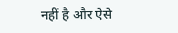नहीं है और ऐसे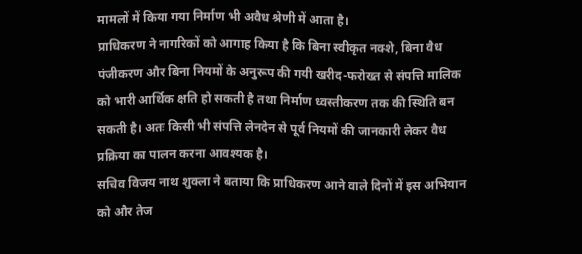मामलों में किया गया निर्माण भी अवैध श्रेणी में आता है।
प्राधिकरण ने नागरिकों को आगाह किया है कि बिना स्वीकृत नक्शे, बिना वैध पंजीकरण और बिना नियमों के अनुरूप की गयी खरीद-फरोख्त से संपत्ति मालिक को भारी आर्थिक क्षति हो सकती है तथा निर्माण ध्वस्तीकरण तक की स्थिति बन सकती है। अतः किसी भी संपत्ति लेनदेन से पूर्व नियमों की जानकारी लेकर वैध प्रक्रिया का पालन करना आवश्यक है।
सचिव विजय नाथ शुक्ला ने बताया कि प्राधिकरण आने वाले दिनों में इस अभियान को और तेज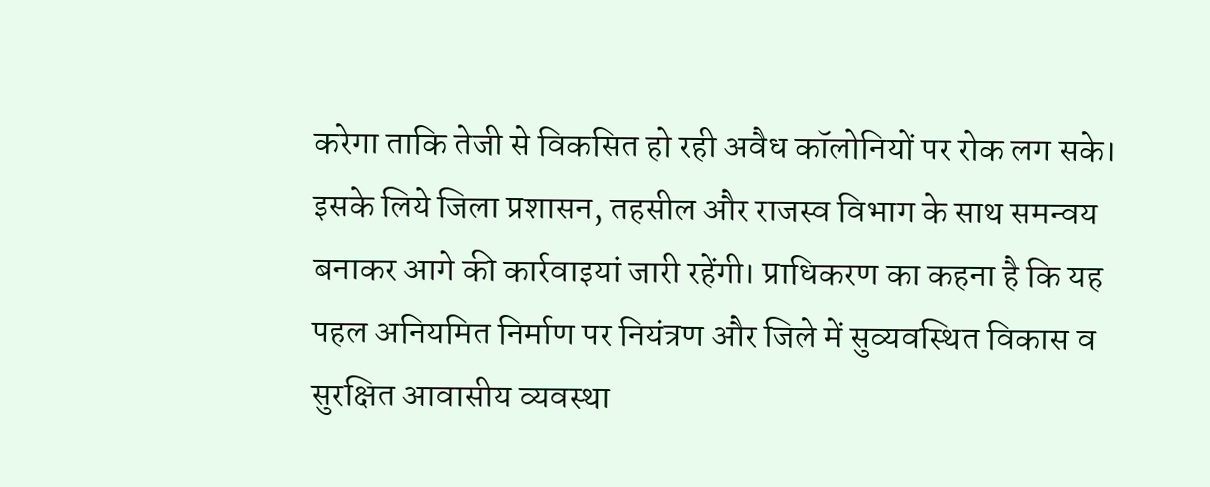करेगा ताकि तेजी से विकसित हो रही अवैध कॉलोनियों पर रोक लग सके। इसके लिये जिला प्रशासन, तहसील और राजस्व विभाग के साथ समन्वय बनाकर आगे की कार्रवाइयां जारी रहेंगी। प्राधिकरण का कहना है कि यह पहल अनियमित निर्माण पर नियंत्रण और जिले में सुव्यवस्थित विकास व सुरक्षित आवासीय व्यवस्था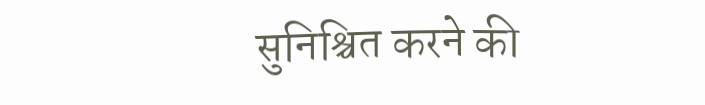सुनिश्चित करने की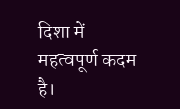दिशा में महत्वपूर्ण कदम है।